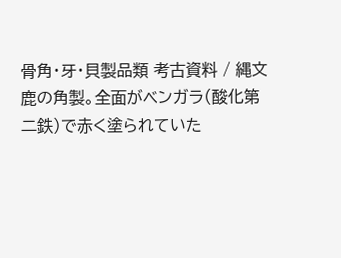骨角・牙・貝製品類 考古資料 / 縄文
鹿の角製。全面がベンガラ(酸化第二鉄)で赤く塗られていた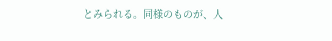とみられる。同様のものが、人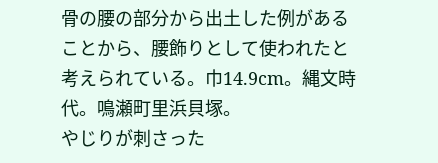骨の腰の部分から出土した例があることから、腰飾りとして使われたと考えられている。巾14.9cm。縄文時代。鳴瀬町里浜貝塚。
やじりが刺さった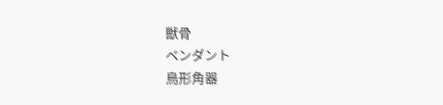獣骨
ペンダント
鳥形角器